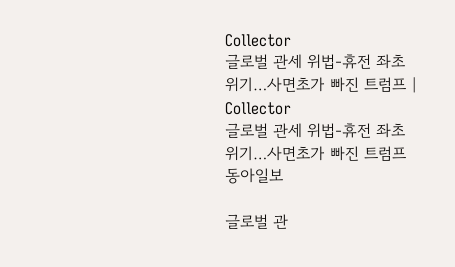Collector
글로벌 관세 위법-휴전 좌초 위기…사면초가 빠진 트럼프 | Collector
글로벌 관세 위법-휴전 좌초 위기…사면초가 빠진 트럼프
동아일보

글로벌 관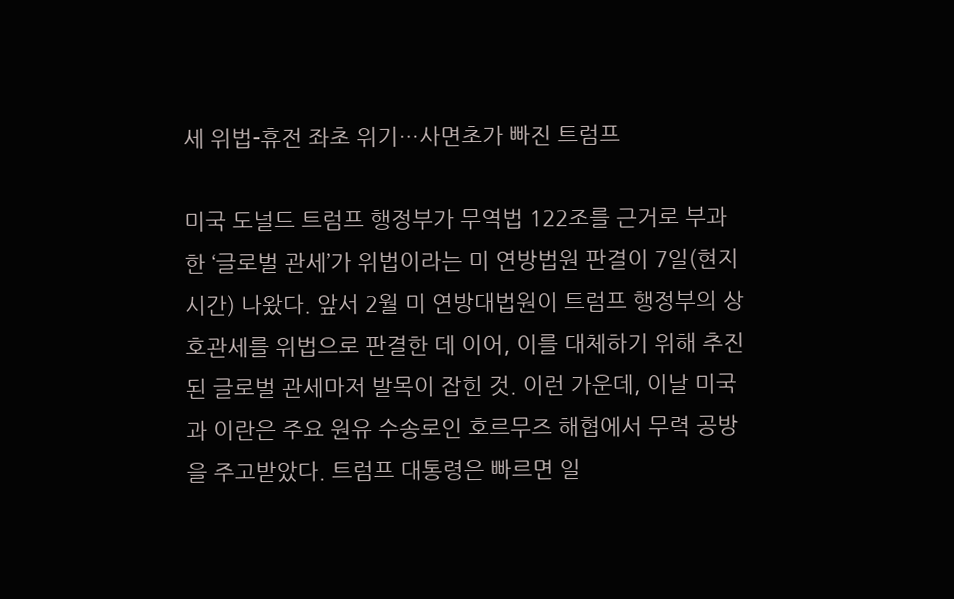세 위법-휴전 좌초 위기…사면초가 빠진 트럼프

미국 도널드 트럼프 행정부가 무역법 122조를 근거로 부과한 ‘글로벌 관세’가 위법이라는 미 연방법원 판결이 7일(현지 시간) 나왔다. 앞서 2월 미 연방대법원이 트럼프 행정부의 상호관세를 위법으로 판결한 데 이어, 이를 대체하기 위해 추진된 글로벌 관세마저 발목이 잡힌 것. 이런 가운데, 이날 미국과 이란은 주요 원유 수송로인 호르무즈 해협에서 무력 공방을 주고받았다. 트럼프 대통령은 빠르면 일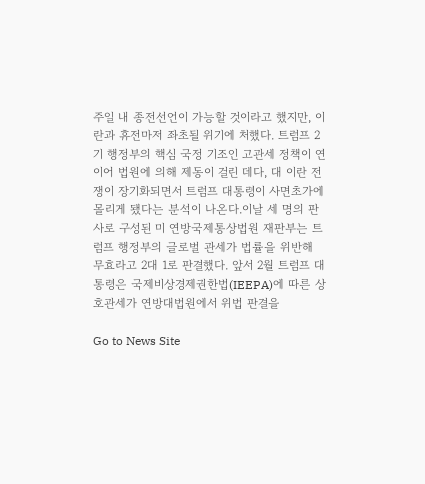주일 내 종전선언이 가능할 것이라고 했지만, 이란과 휴전마저 좌초될 위기에 처했다. 트럼프 2기 행정부의 핵심 국정 기조인 고관세 정책이 연이어 법원에 의해 제동이 걸린 데다, 대 이란 전쟁이 장기화되면서 트럼프 대통령이 사면초가에 몰리게 됐다는 분석이 나온다.이날 세 명의 판사로 구성된 미 연방국제통상법원 재판부는 트럼프 행정부의 글로벌 관세가 법률을 위반해 무효라고 2대 1로 판결했다. 앞서 2월 트럼프 대통령은 국제비상경제권한법(IEEPA)에 따른 상호관세가 연방대법원에서 위법 판결을

Go to News Site